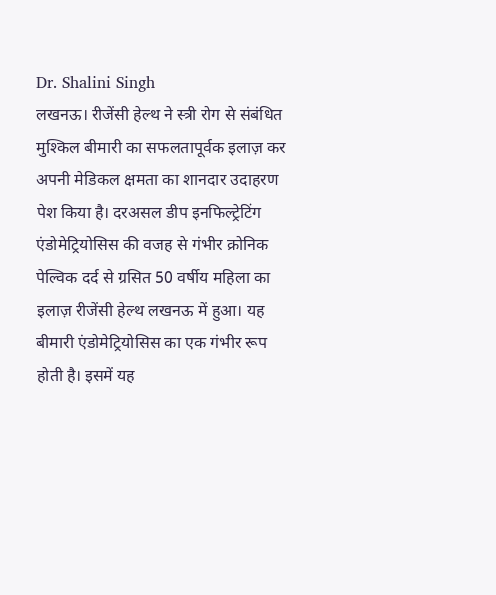Dr. Shalini Singh
लखनऊ। रीजेंसी हेल्थ ने स्त्री रोग से संबंधित मुश्किल बीमारी का सफलतापूर्वक इलाज़ कर अपनी मेडिकल क्षमता का शानदार उदाहरण पेश किया है। दरअसल डीप इनफिल्ट्रेटिंग एंडोमेट्रियोसिस की वजह से गंभीर क्रोनिक पेल्विक दर्द से ग्रसित 50 वर्षीय महिला का इलाज़ रीजेंसी हेल्थ लखनऊ में हुआ। यह बीमारी एंडोमेट्रियोसिस का एक गंभीर रूप होती है। इसमें यह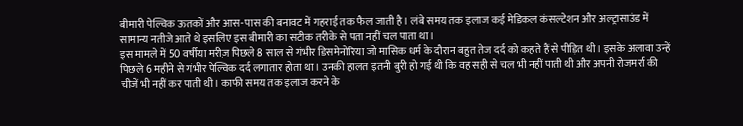बीमारी पेल्विक ऊतकों और आस-पास की बनावट में गहराई तक फैल जाती है। लंबे समय तक इलाज कई मेडिकल कंसल्टेशन और अल्ट्रासाउंड में सामान्य नतीजे आते थे इसलिए इस बीमारी का सटीक तरीके से पता नहीं चल पाता था।
इस मामले में 50 वर्षीया मरीज़ पिछले 8 साल से गंभीर डिसमेनोरिया जो मासिक धर्म के दौरान बहुत तेज दर्द को कहते हैं से पीड़ित थी। इसके अलावा उन्हें पिछले 6 महीने से गंभीर पेल्विक दर्द लगातार होता था। उनकी हालत इतनी बुरी हो गई थी कि वह सही से चल भी नहीं पाती थी और अपनी रोजमर्रा की चीजें भी नहीं कर पाती थी। काफी समय तक इलाज करने के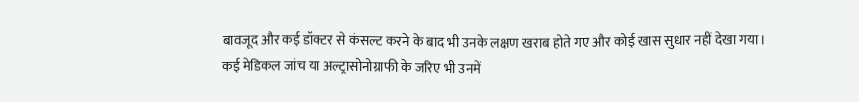बावजूद और कई डॉक्टर से कंसल्ट करने के बाद भी उनके लक्षण खराब होते गए और कोई खास सुधार नहीं देखा गया। कई मेडिकल जांच या अल्ट्रासोनोग्राफी के जरिए भी उनमें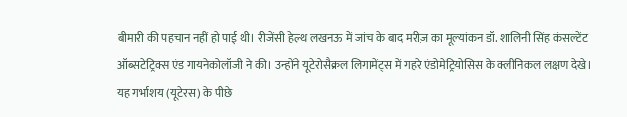बीमारी की पहचान नहीं हो पाई थी। रीजेंसी हेल्थ लखनऊ में जांच के बाद मरीज़ का मूल्यांकन डॉ. शालिनी सिंह कंसल्टेंट ऑब्सटेट्रिक्स एंड गायनेकोलॉजी ने की। उन्होंने यूटेरोसैक्रल लिगामेंट्स में गहरे एंडोमेट्रियोसिस के क्लीनिकल लक्षण देखे। यह गर्भाशय (यूटेरस) के पीछे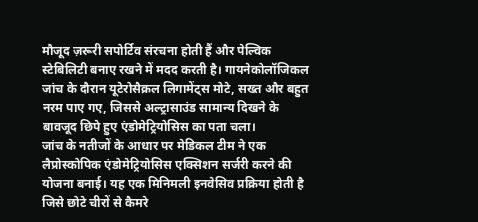मौजूद ज़रूरी सपोर्टिव संरचना होती हैं और पेल्विक स्टेबिलिटी बनाए रखने में मदद करती है। गायनेकोलॉजिकल जांच के दौरान यूटेरोसैक्रल लिगामेंट्स मोटे, सख्त और बहुत नरम पाए गए, जिससे अल्ट्रासाउंड सामान्य दिखने के बावजूद छिपे हुए एंडोमेट्रियोसिस का पता चला।
जांच के नतीजों के आधार पर मेडिकल टीम ने एक लैप्रोस्कोपिक एंडोमेट्रियोसिस एक्सिशन सर्जरी करने की योजना बनाई। यह एक मिनिमली इनवेसिव प्रक्रिया होती है जिसे छोटे चीरों से कैमरे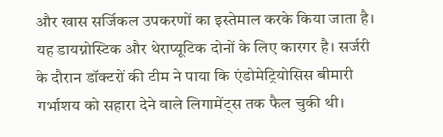और खास सर्जिकल उपकरणों का इस्तेमाल करके किया जाता है। यह डायग्नोस्टिक और थेराप्यूटिक दोनों के लिए कारगर है। सर्जरी के दौरान डॉक्टरों की टीम ने पाया कि एंडोमेट्रियोसिस बीमारी गर्भाशय को सहारा देने वाले लिगामेंट्स तक फैल चुकी थी।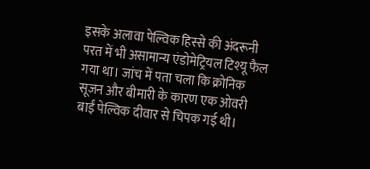इसके अलावा पेल्विक हिस्से की अंदरूनी परत में भी असामान्य एंडोमेट्रियल टिश्यू फैल गया था। जांच में पता चला कि क्रोनिक सूजन और बीमारी के कारण एक ओवरी बाईं पेल्विक दीवार से चिपक गई थी।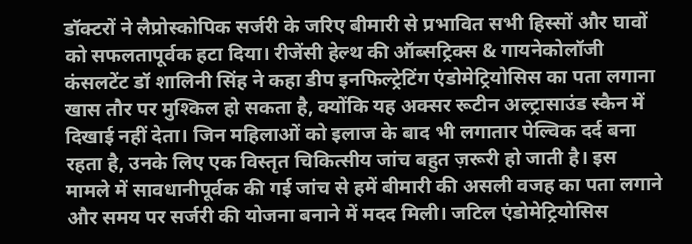डॉक्टरों ने लैप्रोस्कोपिक सर्जरी के जरिए बीमारी से प्रभावित सभी हिस्सों और घावों को सफलतापूर्वक हटा दिया। रीजेंसी हेल्थ की ऑब्सट्रिक्स & गायनेकोलॉजी कंसलटेंट डॉ शालिनी सिंह ने कहा डीप इनफिल्ट्रेटिंग एंडोमेट्रियोसिस का पता लगाना खास तौर पर मुश्किल हो सकता है, क्योंकि यह अक्सर रूटीन अल्ट्रासाउंड स्कैन में दिखाई नहीं देता। जिन महिलाओं को इलाज के बाद भी लगातार पेल्विक दर्द बना रहता है, उनके लिए एक विस्तृत चिकित्सीय जांच बहुत ज़रूरी हो जाती है। इस मामले में सावधानीपूर्वक की गई जांच से हमें बीमारी की असली वजह का पता लगाने और समय पर सर्जरी की योजना बनाने में मदद मिली। जटिल एंडोमेट्रियोसिस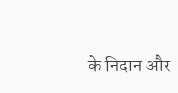के निदान और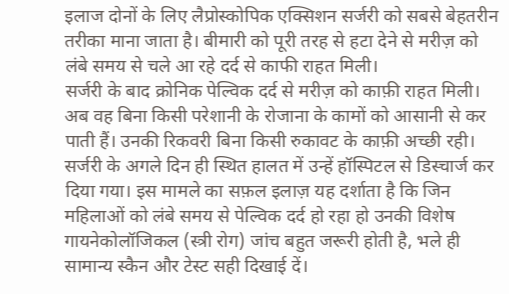इलाज दोनों के लिए लैप्रोस्कोपिक एक्सिशन सर्जरी को सबसे बेहतरीन तरीका माना जाता है। बीमारी को पूरी तरह से हटा देने से मरीज़ को लंबे समय से चले आ रहे दर्द से काफी राहत मिली।
सर्जरी के बाद क्रोनिक पेल्विक दर्द से मरीज़ को काफ़ी राहत मिली। अब वह बिना किसी परेशानी के रोजाना के कामों को आसानी से कर पाती हैं। उनकी रिकवरी बिना किसी रुकावट के काफ़ी अच्छी रही। सर्जरी के अगले दिन ही स्थित हालत में उन्हें हॉस्पिटल से डिस्चार्ज कर दिया गया। इस मामले का सफ़ल इलाज़ यह दर्शाता है कि जिन महिलाओं को लंबे समय से पेल्विक दर्द हो रहा हो उनकी विशेष गायनेकोलॉजिकल (स्त्री रोग) जांच बहुत जरूरी होती है, भले ही सामान्य स्कैन और टेस्ट सही दिखाई दें।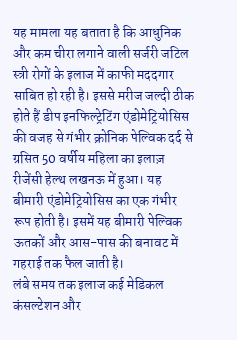यह मामला यह बताता है कि आधुनिक और कम चीरा लगाने वाली सर्जरी जटिल स्त्री रोगों के इलाज में काफी मददगार साबित हो रही है। इससे मरीज जल्दी ठीक होते हैं डीप इनफिल्ट्रेटिंग एंडोमेट्रियोसिस की वजह से गंभीर क्रोनिक पेल्विक दर्द से ग्रसित 50 वर्षीय महिला का इलाज़ रीजेंसी हेल्थ लखनऊ में हुआ। यह बीमारी एंडोमेट्रियोसिस का एक गंभीर रूप होती है। इसमें यह बीमारी पेल्विक ऊतकों और आस-पास की बनावट में गहराई तक फैल जाती है।
लंबे समय तक इलाज कई मेडिकल कंसल्टेशन और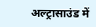अल्ट्रासाउंड में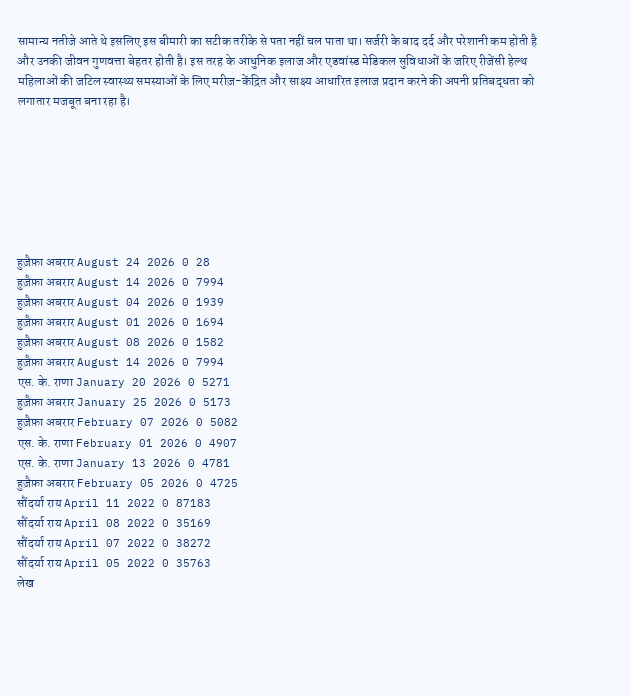सामान्य नतीजे आते थे इसलिए इस बीमारी का सटीक तरीके से पता नहीं चल पाता था। सर्जरी के बाद दर्द और परेशानी कम होती है और उनकी जीवन गुणवत्ता बेहतर होती है। इस तरह के आधुनिक इलाज और एडवांस्ड मेडिकल सुविधाओं के जरिए रीजेंसी हेल्थ महिलाओं की जटिल स्वास्थ्य समस्याओं के लिए मरीज़-केंद्रित और साक्ष्य आधारित इलाज प्रदान करने की अपनी प्रतिबद्धता को लगातार मजबूत बना रहा है।







हुज़ैफ़ा अबरार August 24 2026 0 28
हुज़ैफ़ा अबरार August 14 2026 0 7994
हुज़ैफ़ा अबरार August 04 2026 0 1939
हुज़ैफ़ा अबरार August 01 2026 0 1694
हुज़ैफ़ा अबरार August 08 2026 0 1582
हुज़ैफ़ा अबरार August 14 2026 0 7994
एस. के. राणा January 20 2026 0 5271
हुज़ैफ़ा अबरार January 25 2026 0 5173
हुज़ैफ़ा अबरार February 07 2026 0 5082
एस. के. राणा February 01 2026 0 4907
एस. के. राणा January 13 2026 0 4781
हुज़ैफ़ा अबरार February 05 2026 0 4725
सौंदर्या राय April 11 2022 0 87183
सौंदर्या राय April 08 2022 0 35169
सौंदर्या राय April 07 2022 0 38272
सौंदर्या राय April 05 2022 0 35763
लेख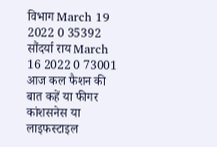विभाग March 19 2022 0 35392
सौंदर्या राय March 16 2022 0 73001
आज कल फैशन की बात कहें या फीगर कांशसनेस या लाइफस्टाइल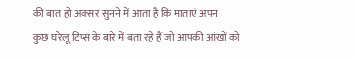की बात हो अक्सर सुनने में आता है कि माताएं अपन
कुछ घरेलू टिप्स के बारे में बता रहे हैं जो आपकी आंखों को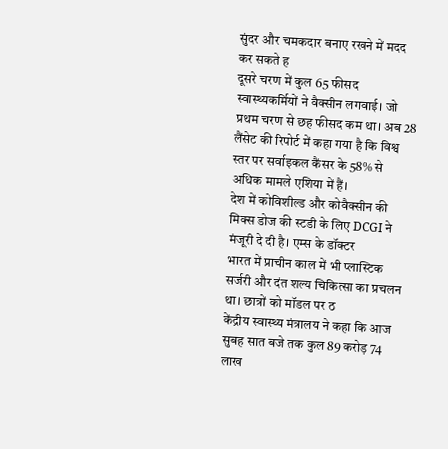सुंदर और चमकदार बनाए रखने में मदद कर सकते ह
दूसरे चरण में कुल 65 फीसद स्वास्थ्यकर्मियों ने वैक्सीन लगवाई। जो प्रथम चरण से छह फीसद कम था। अब 28
लैंसेट की रिपोर्ट में कहा गया है कि विश्व स्तर पर सर्वाइकल कैंसर के 58% से अधिक मामले एशिया में हैं।
देश में कोविशील्ड और कोवैक्सीन की मिक्स डोज की स्टडी के लिए DCGI ने मंजूरी दे दी है। एम्स के डॉक्टर
भारत में प्राचीन काल में भी प्लास्टिक सर्जरी और दंत शल्य चिकित्सा का प्रचलन था। छात्रों को मॉडल पर ठ
केंद्रीय स्वास्थ्य मंत्रालय ने कहा कि आज सुबह सात बजे तक कुल 89 करोड़ 74 लाख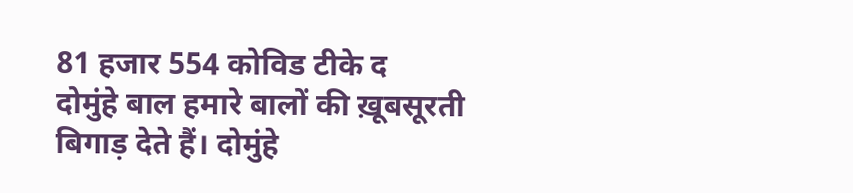81 हजार 554 कोविड टीके द
दोमुंहे बाल हमारे बालों की ख़ूबसूरती बिगाड़ देते हैं। दोमुंहे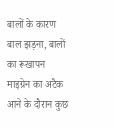बालों के कारण बाल झड़ना, बालों का रूखापन
माइग्रेन का अटैक आने के दौरान कुछ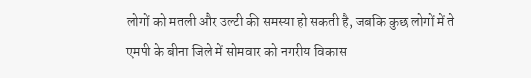लोगों को मतली और उल्टी की समस्या हो सकती है, जबकि कुछ लोगों में ते
एमपी के बीना जिले में सोमवार को नगरीय विकास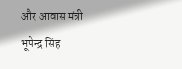और आवास मंत्री भूपेन्द्र सिंह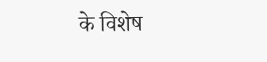के विशेष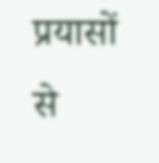प्रयासों से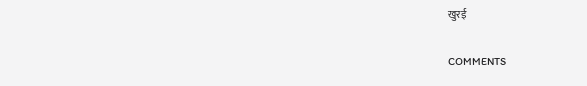खुरई

COMMENTS